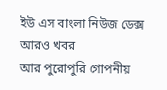ইউ এস বাংলা নিউজ ডেক্স
আরও খবর
আর পুরোপুরি গোপনীয়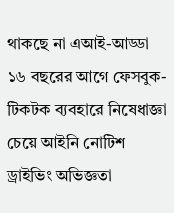থাকছে না এআই-আড্ডা
১৬ বছরের আগে ফেসবুক-টিকটক ব্যবহারে নিষেধাজ্ঞা চেয়ে আইনি নোটিশ
ড্রাইভিং অভিজ্ঞতা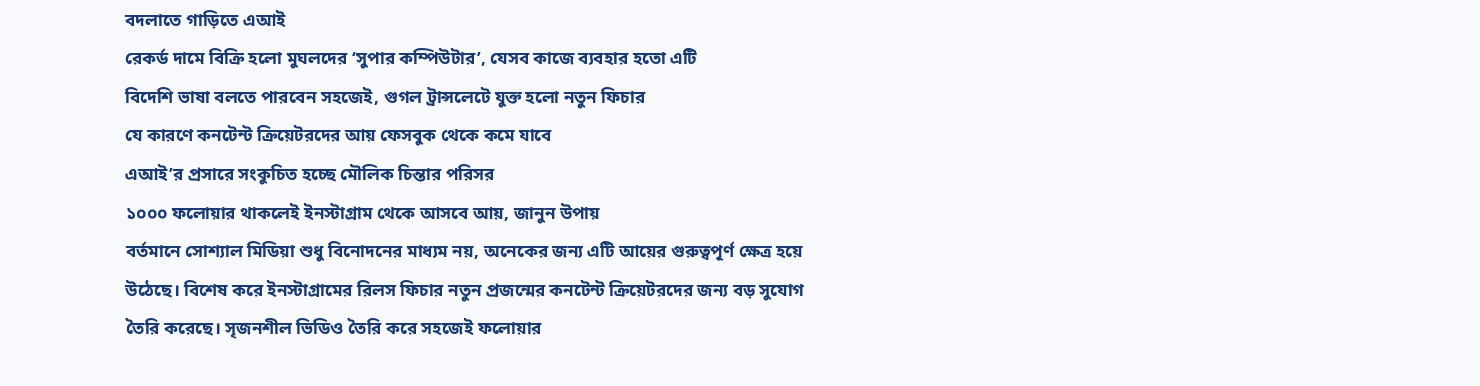বদলাতে গাড়িতে এআই
রেকর্ড দামে বিক্রি হলো মুঘলদের ‘সুপার কম্পিউটার’, যেসব কাজে ব্যবহার হতো এটি
বিদেশি ভাষা বলতে পারবেন সহজেই, গুগল ট্রান্সলেটে যুক্ত হলো নতুন ফিচার
যে কারণে কনটেন্ট ক্রিয়েটরদের আয় ফেসবুক থেকে কমে যাবে
এআই’র প্রসারে সংকুচিত হচ্ছে মৌলিক চিন্তার পরিসর
১০০০ ফলোয়ার থাকলেই ইনস্টাগ্রাম থেকে আসবে আয়, জানুন উপায়
বর্তমানে সোশ্যাল মিডিয়া শুধু বিনোদনের মাধ্যম নয়, অনেকের জন্য এটি আয়ের গুরুত্বপূর্ণ ক্ষেত্র হয়ে উঠেছে। বিশেষ করে ইনস্টাগ্রামের রিলস ফিচার নতুন প্রজন্মের কনটেন্ট ক্রিয়েটরদের জন্য বড় সুযোগ তৈরি করেছে। সৃজনশীল ভিডিও তৈরি করে সহজেই ফলোয়ার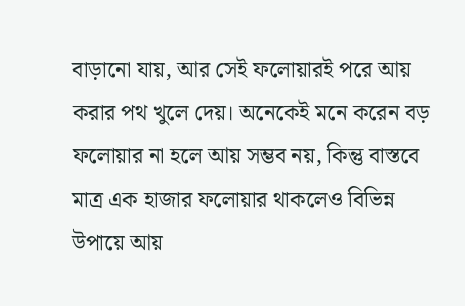বাড়ানো যায়, আর সেই ফলোয়ারই পরে আয় করার পথ খুলে দেয়। অনেকেই মনে করেন বড় ফলোয়ার না হলে আয় সম্ভব নয়, কিন্তু বাস্তবে মাত্র এক হাজার ফলোয়ার থাকলেও বিভিন্ন উপায়ে আয়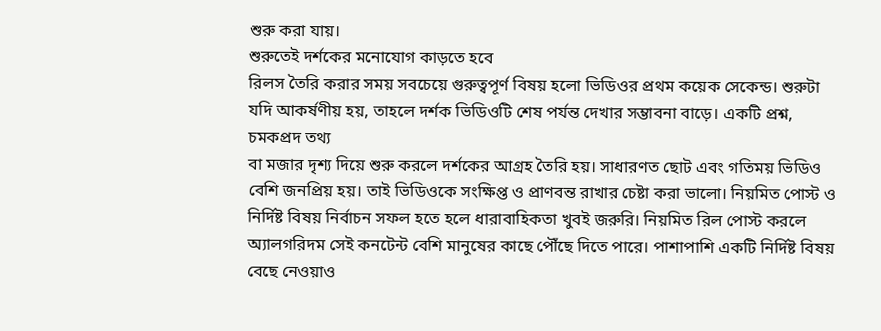শুরু করা যায়।
শুরুতেই দর্শকের মনোযোগ কাড়তে হবে
রিলস তৈরি করার সময় সবচেয়ে গুরুত্বপূর্ণ বিষয় হলো ভিডিওর প্রথম কয়েক সেকেন্ড। শুরুটা যদি আকর্ষণীয় হয়, তাহলে দর্শক ভিডিওটি শেষ পর্যন্ত দেখার সম্ভাবনা বাড়ে। একটি প্রশ্ন, চমকপ্রদ তথ্য
বা মজার দৃশ্য দিয়ে শুরু করলে দর্শকের আগ্রহ তৈরি হয়। সাধারণত ছোট এবং গতিময় ভিডিও বেশি জনপ্রিয় হয়। তাই ভিডিওকে সংক্ষিপ্ত ও প্রাণবন্ত রাখার চেষ্টা করা ভালো। নিয়মিত পোস্ট ও নির্দিষ্ট বিষয় নির্বাচন সফল হতে হলে ধারাবাহিকতা খুবই জরুরি। নিয়মিত রিল পোস্ট করলে অ্যালগরিদম সেই কনটেন্ট বেশি মানুষের কাছে পৌঁছে দিতে পারে। পাশাপাশি একটি নির্দিষ্ট বিষয় বেছে নেওয়াও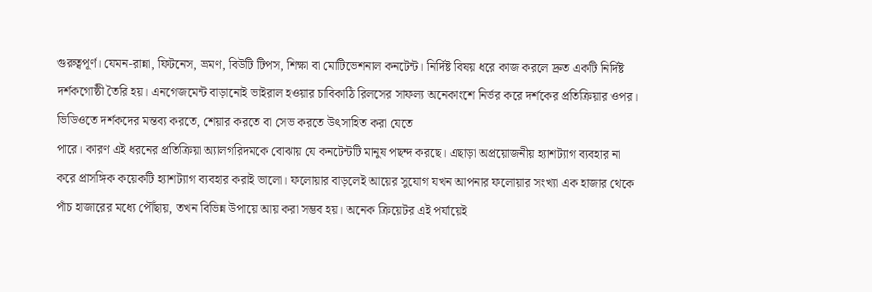গুরুত্বপূর্ণ। যেমন-রান্না, ফিটনেস, ভ্রমণ, বিউটি টিপস, শিক্ষা বা মোটিভেশনাল কনটেন্ট। নির্দিষ্ট বিষয় ধরে কাজ করলে দ্রুত একটি নির্দিষ্ট দর্শকগোষ্ঠী তৈরি হয়। এনগেজমেন্ট বাড়ানোই ভাইরাল হওয়ার চাবিকাঠি রিলসের সাফল্য অনেকাংশে নির্ভর করে দর্শকের প্রতিক্রিয়ার ওপর। ভিডিওতে দর্শকদের মন্তব্য করতে, শেয়ার করতে বা সেভ করতে উৎসাহিত করা যেতে
পারে। কারণ এই ধরনের প্রতিক্রিয়া অ্যালগরিদমকে বোঝায় যে কনটেন্টটি মানুষ পছন্দ করছে। এছাড়া অপ্রয়োজনীয় হ্যাশট্যাগ ব্যবহার না করে প্রাসঙ্গিক কয়েকটি হ্যাশট্যাগ ব্যবহার করাই ভালো। ফলোয়ার বাড়লেই আয়ের সুযোগ যখন আপনার ফলোয়ার সংখ্যা এক হাজার থেকে পাঁচ হাজারের মধ্যে পৌঁছায়, তখন বিভিন্ন উপায়ে আয় করা সম্ভব হয়। অনেক ক্রিয়েটর এই পর্যায়েই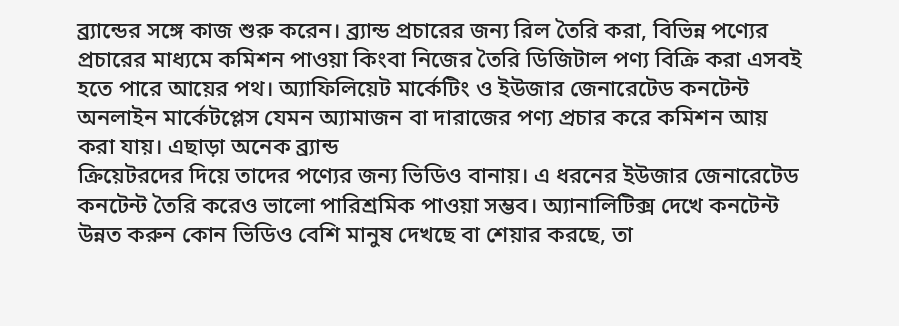ব্র্যান্ডের সঙ্গে কাজ শুরু করেন। ব্র্যান্ড প্রচারের জন্য রিল তৈরি করা, বিভিন্ন পণ্যের প্রচারের মাধ্যমে কমিশন পাওয়া কিংবা নিজের তৈরি ডিজিটাল পণ্য বিক্রি করা এসবই হতে পারে আয়ের পথ। অ্যাফিলিয়েট মার্কেটিং ও ইউজার জেনারেটেড কনটেন্ট অনলাইন মার্কেটপ্লেস যেমন অ্যামাজন বা দারাজের পণ্য প্রচার করে কমিশন আয় করা যায়। এছাড়া অনেক ব্র্যান্ড
ক্রিয়েটরদের দিয়ে তাদের পণ্যের জন্য ভিডিও বানায়। এ ধরনের ইউজার জেনারেটেড কনটেন্ট তৈরি করেও ভালো পারিশ্রমিক পাওয়া সম্ভব। অ্যানালিটিক্স দেখে কনটেন্ট উন্নত করুন কোন ভিডিও বেশি মানুষ দেখছে বা শেয়ার করছে, তা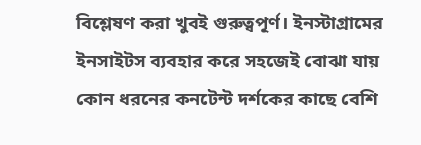বিশ্লেষণ করা খুবই গুরুত্বপূর্ণ। ইনস্টাগ্রামের ইনসাইটস ব্যবহার করে সহজেই বোঝা যায় কোন ধরনের কনটেন্ট দর্শকের কাছে বেশি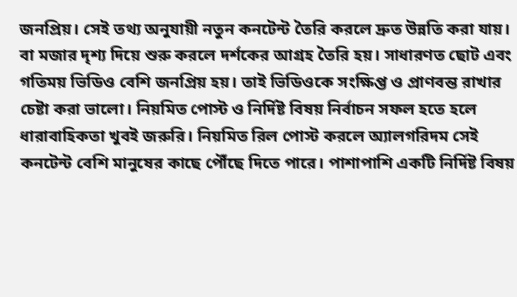জনপ্রিয়। সেই তথ্য অনুযায়ী নতুন কনটেন্ট তৈরি করলে দ্রুত উন্নতি করা যায়।
বা মজার দৃশ্য দিয়ে শুরু করলে দর্শকের আগ্রহ তৈরি হয়। সাধারণত ছোট এবং গতিময় ভিডিও বেশি জনপ্রিয় হয়। তাই ভিডিওকে সংক্ষিপ্ত ও প্রাণবন্ত রাখার চেষ্টা করা ভালো। নিয়মিত পোস্ট ও নির্দিষ্ট বিষয় নির্বাচন সফল হতে হলে ধারাবাহিকতা খুবই জরুরি। নিয়মিত রিল পোস্ট করলে অ্যালগরিদম সেই কনটেন্ট বেশি মানুষের কাছে পৌঁছে দিতে পারে। পাশাপাশি একটি নির্দিষ্ট বিষয়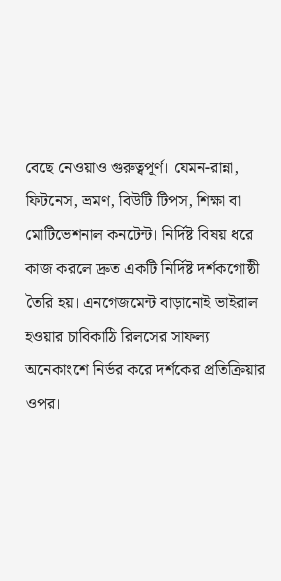বেছে নেওয়াও গুরুত্বপূর্ণ। যেমন-রান্না, ফিটনেস, ভ্রমণ, বিউটি টিপস, শিক্ষা বা মোটিভেশনাল কনটেন্ট। নির্দিষ্ট বিষয় ধরে কাজ করলে দ্রুত একটি নির্দিষ্ট দর্শকগোষ্ঠী তৈরি হয়। এনগেজমেন্ট বাড়ানোই ভাইরাল হওয়ার চাবিকাঠি রিলসের সাফল্য অনেকাংশে নির্ভর করে দর্শকের প্রতিক্রিয়ার ওপর।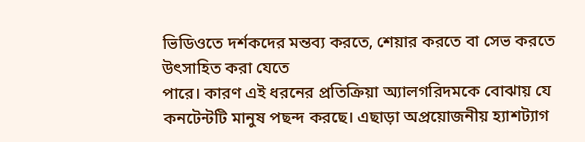ভিডিওতে দর্শকদের মন্তব্য করতে, শেয়ার করতে বা সেভ করতে উৎসাহিত করা যেতে
পারে। কারণ এই ধরনের প্রতিক্রিয়া অ্যালগরিদমকে বোঝায় যে কনটেন্টটি মানুষ পছন্দ করছে। এছাড়া অপ্রয়োজনীয় হ্যাশট্যাগ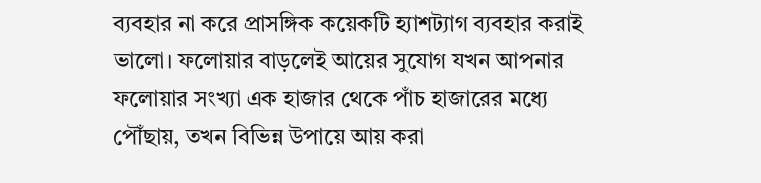ব্যবহার না করে প্রাসঙ্গিক কয়েকটি হ্যাশট্যাগ ব্যবহার করাই ভালো। ফলোয়ার বাড়লেই আয়ের সুযোগ যখন আপনার ফলোয়ার সংখ্যা এক হাজার থেকে পাঁচ হাজারের মধ্যে পৌঁছায়, তখন বিভিন্ন উপায়ে আয় করা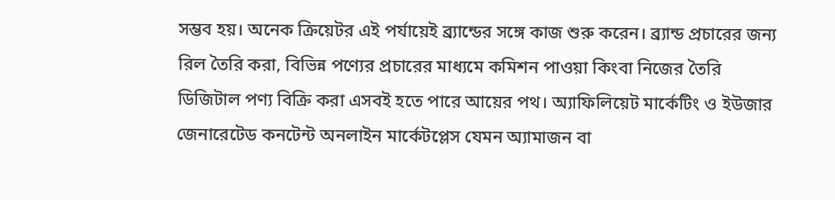সম্ভব হয়। অনেক ক্রিয়েটর এই পর্যায়েই ব্র্যান্ডের সঙ্গে কাজ শুরু করেন। ব্র্যান্ড প্রচারের জন্য রিল তৈরি করা, বিভিন্ন পণ্যের প্রচারের মাধ্যমে কমিশন পাওয়া কিংবা নিজের তৈরি ডিজিটাল পণ্য বিক্রি করা এসবই হতে পারে আয়ের পথ। অ্যাফিলিয়েট মার্কেটিং ও ইউজার জেনারেটেড কনটেন্ট অনলাইন মার্কেটপ্লেস যেমন অ্যামাজন বা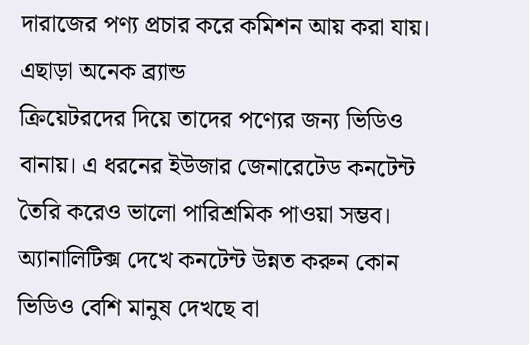দারাজের পণ্য প্রচার করে কমিশন আয় করা যায়। এছাড়া অনেক ব্র্যান্ড
ক্রিয়েটরদের দিয়ে তাদের পণ্যের জন্য ভিডিও বানায়। এ ধরনের ইউজার জেনারেটেড কনটেন্ট তৈরি করেও ভালো পারিশ্রমিক পাওয়া সম্ভব। অ্যানালিটিক্স দেখে কনটেন্ট উন্নত করুন কোন ভিডিও বেশি মানুষ দেখছে বা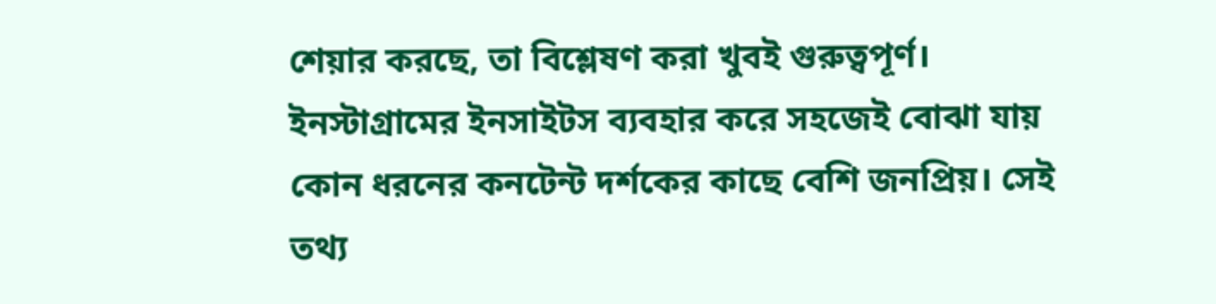শেয়ার করছে, তা বিশ্লেষণ করা খুবই গুরুত্বপূর্ণ। ইনস্টাগ্রামের ইনসাইটস ব্যবহার করে সহজেই বোঝা যায় কোন ধরনের কনটেন্ট দর্শকের কাছে বেশি জনপ্রিয়। সেই তথ্য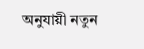অনুযায়ী নতুন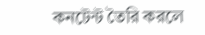কনটেন্ট তৈরি করলে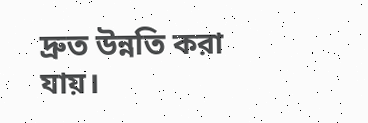দ্রুত উন্নতি করা যায়।